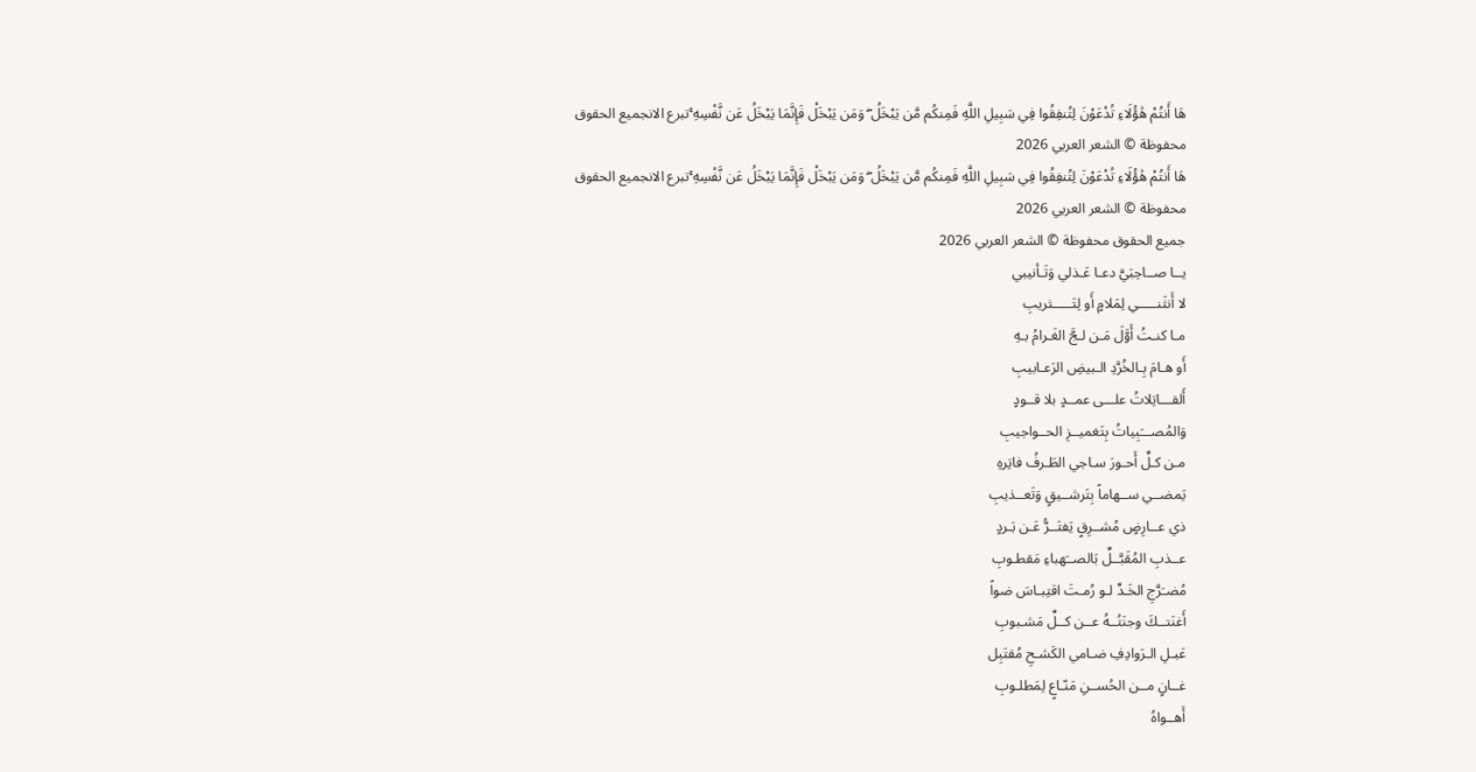هَا أَنتُمْ هَٰؤُلَاءِ تُدْعَوْنَ لِتُنفِقُوا فِي سَبِيلِ اللَّهِ فَمِنكُم مَّن يَبْخَلُ ۖ وَمَن يَبْخَلْ فَإِنَّمَا يَبْخَلُ عَن نَّفْسِهِ ۚتبرع الانجميع الحقوق محفوظة © الشعر العربي 2026
هَا أَنتُمْ هَٰؤُلَاءِ تُدْعَوْنَ لِتُنفِقُوا فِي سَبِيلِ اللَّهِ فَمِنكُم مَّن يَبْخَلُ ۖ وَمَن يَبْخَلْ فَإِنَّمَا يَبْخَلُ عَن نَّفْسِهِ ۚتبرع الانجميع الحقوق محفوظة © الشعر العربي 2026
جميع الحقوق محفوظة © الشعر العربي 2026
يــا صــاحِبَيَّ دعـا عَـذلي وَتَـأنيبي
لا أَنثَنـــــي لِمَلامٍ أَو لِتَـــــثريبِ
مـا كنـتُ أَوَّلَ مَـن لـجَّ الغَـرامُ بـهِ
أَو هـامَ بِـالخُرَّدِ الـبيضِ الرَعـابيبِ
أَلقـــاتِلاتُ علـــى عمــدٍ بلا قــودٍ
وَالمُصـــَبِياتُ بِتَغميــزِ الحــواجيبِ
مـن كـلِّ أَحـورَ سـاجي الطَـرفُ فاتِرهِ
يَمضــي ســهاماً بِتَرشــيقٍ وَتَعــذيبِ
ذي عــارِضٍ مُشــرِقٍ يَفتَــرُّ عَـن بَـردٍ
عــذبِ المُقَبَّــلِّ بَالصــَهباءِ مَقطـوبِ
مُضـَرَّجِ الخَـدِّ لـو رُمـتَ اقتِبـاسَ ضواً
أَغنَتــكَ وجنَتُــهُ عــن كــلِّ مَشـبوبِ
عَبـلِ الـرَوادِفِ ضـامي الكَشـحِ مُقتَبِل
غــانٍ مــن الحُســنِ مَنّـاعٍ لِمَطلـوبِ
أَهــواهُ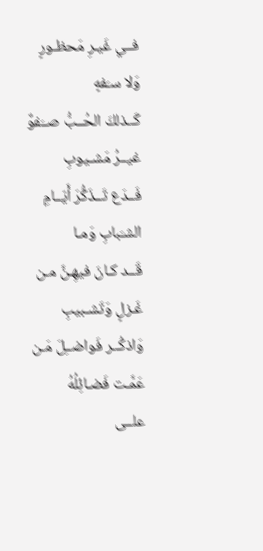فــي غَيـرِ مَحظـورٍ وَلا سـَفهٍ
كَــذلكَ الحُــبُّ صــَفوٌ غيــرُ مَشـيوبِ
فَــدَع تَــذَكُّرَ أَيّــامِ الشـَبابِ وَمـا
قَــد كـانَ فيهِـنَّ مـن غَـزلٍ وَتَشـبيبِ
وَاذكُــر فَواضــِلَ مَـن عَمَّـت فَضـائِلُهُ
علــى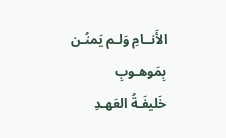الأَنــامِ وَلـم يَمنُـن بِمَوهـوبِ
خَليفَـةُ العَهـدِ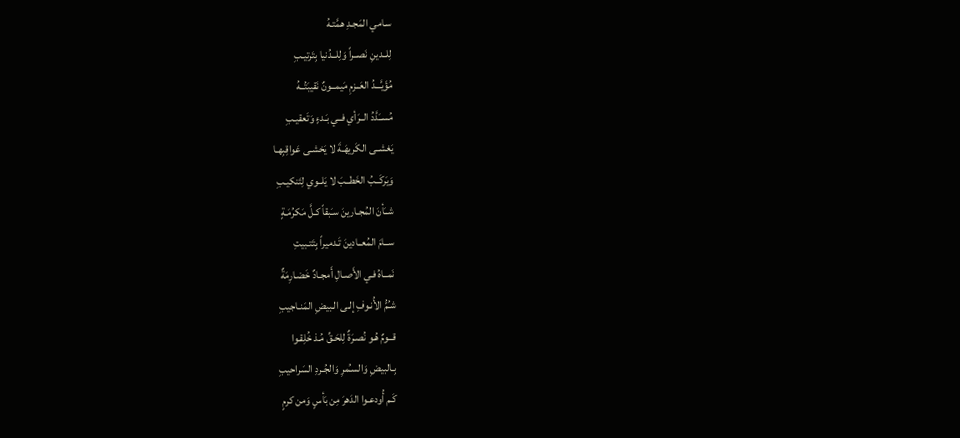سـامي المَجـدِ همَّتـهُ
لِلــدينِ نَصــراً وَلِلــدُنيا بِتَرتيـبِ
مُؤَيَّـــدُ العَــزمِ مَيمــونٌ نَقيبَتُــهُ
مُســَدَّدُ الــرَأي فــي بَـدءٍ وَتَعقيـبِ
يَغشــى الكَريهَـةَ لا يَخشـى عَواقِبِهـا
وَيَركَــبُ الخَطــبَ لا يَلــوي لِتَنكيـبِ
شــَأنَ المُجـارينَ سـَبقاً كـلَّ مَكرُمَـةٍ
ســامَ المُعــادينَ تَـدميراً بِتَتـبيتِ
نَمــاهُ فـي الأَصـالِ أَمجـادٌ خَضـارِمَةٌ
شـُمُّ الأُنـوفِ إلـى الـبيضِ المَنـاجيبِ
قــومٌ هُـو نُصـرَةٌ لِلحَـقِّ مُـذ خُلِقـوا
بِـالبيضِ وَالسـُمرِ وَالجُـردِ السَراحيبِ
كَـم أُودعـوا الدَهرَ مِن بَأسٍ وَمن كرمٍ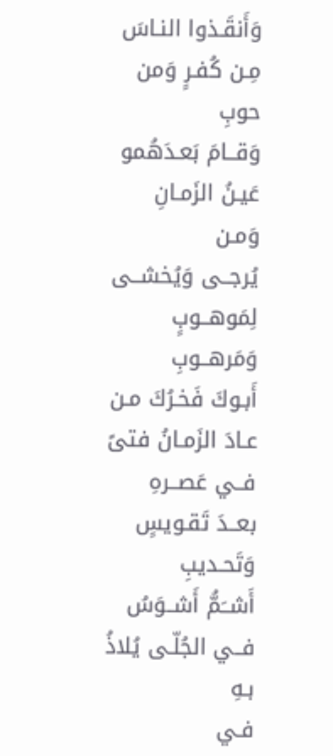وَأَنقَـذوا النـاسَ مِـن كُفـرٍ وَمن حوبِ
وَقــامَ بَعـدَهُمو عَيـنُ الزَمـانِ وَمـن
يُرجــى وَيُخشــى لِمَوهــوبٍ وَمَرهــوبِ
أَبـوكَ فَخـرُكَ مـن عـادَ الزَمـانُ فتىً
فــي عَصــرهِ بعــدَ تَقـويسٍ وَتَحـديبِ
أَشــَمُّ أَشــوَسُ فــي الجُلّـى يُلاذُ بـهِ
فـي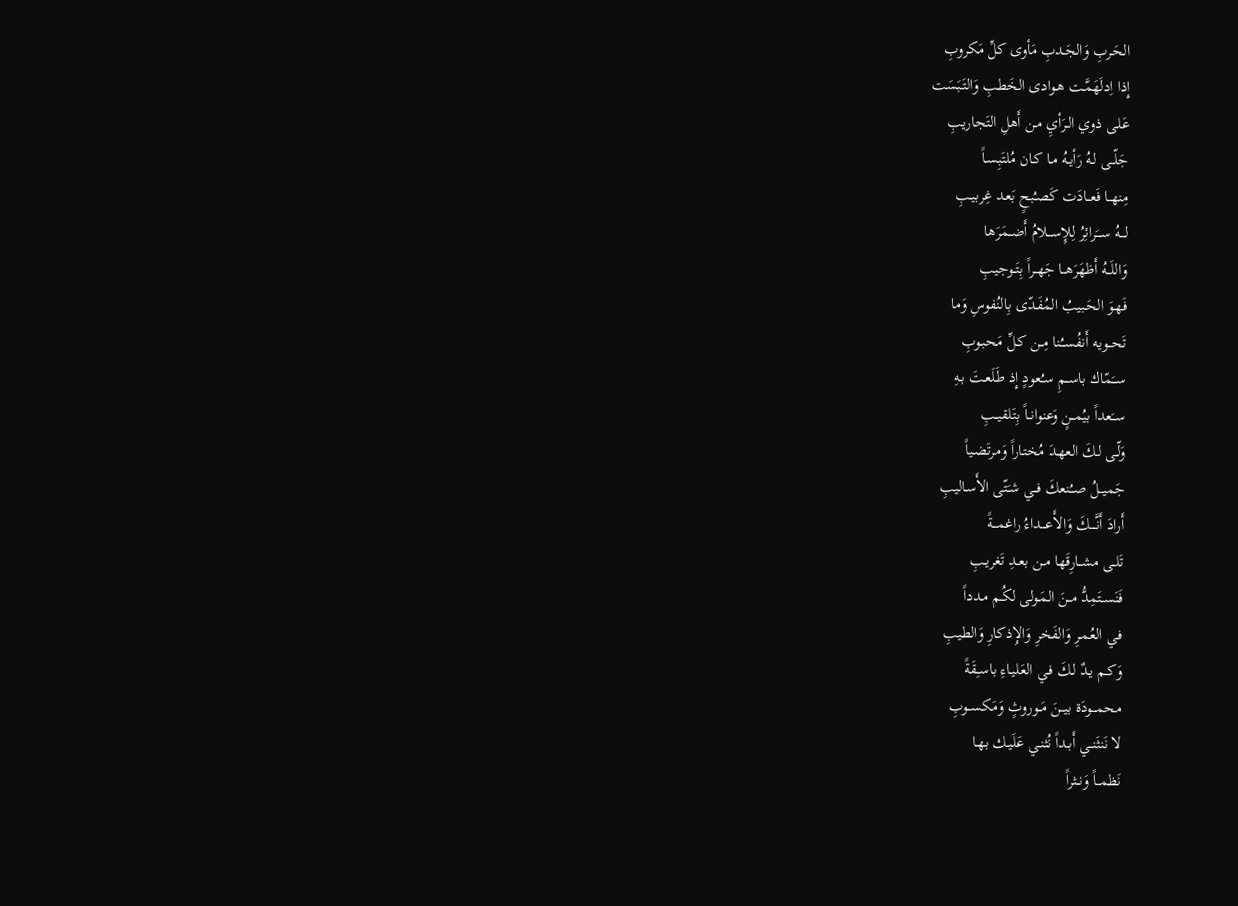الحَـربِ وَالجَـدبِ مَأوى كلِّ مَكروبِ
إِذا اِدلَهَمَّـت هـوادى الخَطبِ وَالتَبَسَت
عَلـى ذوي الـرَأيِ مـن أَهلِ التَجاريبِ
جَلّــى لـهُ رَأيـهُ مـا كـان مُلتَبِسـاً
مِنهــا فَعــادَت كَصـُبحٍ بَعـد غِربيـبِ
لـــهُ ســـَرائِرُ لِلإِســـلامُ أَضــمَرَها
وَاللَــهُ أَظهَرَهــا جَهــراً بِتَــوجيبِ
فَهـوَ الحَـبيبُ المُفَـدّى بِالنُفوسِ وَما
تَحــويه أَنفُســُنا مِــن كـلِّ مَحبـوبِ
ســَمّاك باســمِ سـُعودٍ إِذ طَلَعـتَ بـهِ
ســَعداً بيُمــنٍ وَعنوانــاً بِتَلقيــبِ
وَلّـى لـكَ العهـدَ مُختـاراً وَمرتَضـياً
جَميــلُ صــُنعكَ فــي شـَتّى الأَسـاليبِ
أَرادَ أَنَّــــكَ وَالأَعـــداءُ راغمـــةً
تَلــى مشــارِقَها مــن بعـدِ تَغريـبِ
فَنَســتَمِدُّ مــنَ المَـولى لكُـم مـدداً
فـي العُمـرِ وَالفَخرِ وَالإِذكارِ وَالطيبِ
وَكـم يـدٌ لـكَ فـي العَليـاءِ باسـِقَةً
محمـــودَة بيــنَ مَــوروثٍ وَمَكســوبِ
لا نَنثَنــي أَبـداً نُثنـي عَلَيـك بهـا
نَظمــاً وَنــثراً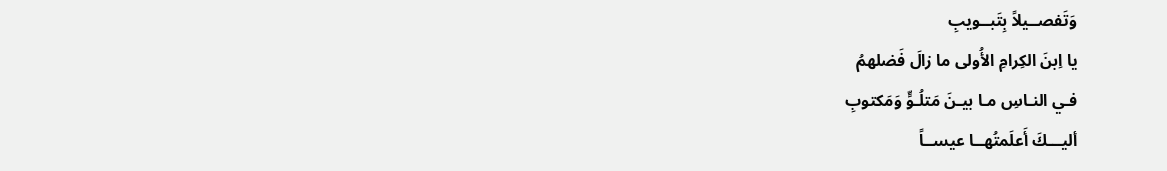وَتَفصــيلاً بِتَبــويبِ
يا اِبنَ الكِرامِ الأُولى ما زالَ فَضلهمُ
فـي النـاسِ مـا بيـنَ مَتلُـوٍّ وَمَكتوبِ
أليـــكَ أَعلَمتُهــا عيســاً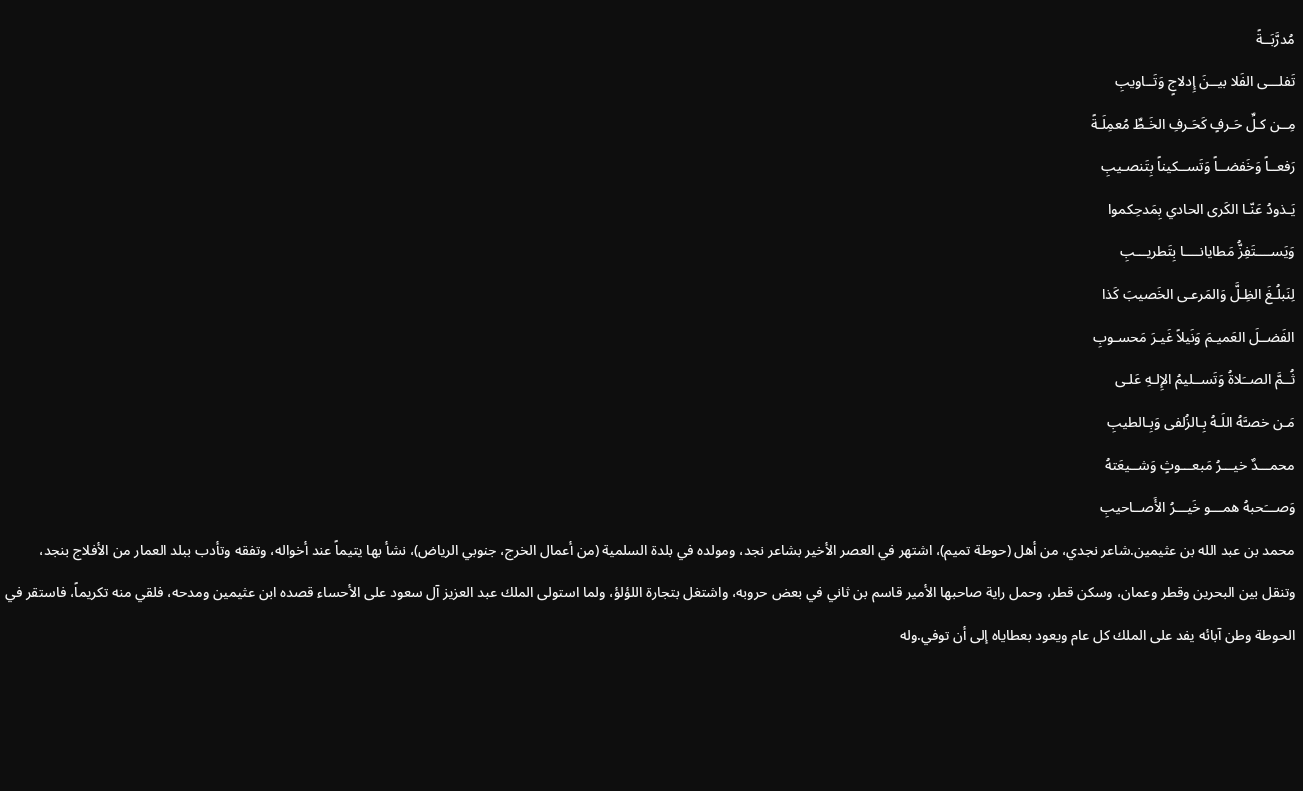مُدرَّبَــةً
تَفلـــى الفَلا بيــنَ إِدلاجٍ وَتَــاويبِ
مِــن كـلِّ حَـرفٍ كَحَـرفِ الخَـطِّ مُعمِلَـةً
رَفعــاً وَخَفضــاً وَتَســكيناً بِتَنصـيبِ
يَـذودُ عَنّـا الكَرى الحادي بِمَدحِكموا
وَيَســــتَفِزُّ مَطايانــــا بِتَطريـــبِ
لِنَبلُـغَ الظِـلَّ وَالمَرعـى الخَصيبَ كَذا
الفَضــلَ العَميـمَ وَنَيلاً غَيـرَ مَحسـوبِ
ثُــمَّ الصــَلاةُ وَتَســليمُ الإِلـهِ عَلـى
مَـن خصـَّهُ اللَـهُ بِـالزُلفى وَبِـالطيبِ
محمـــدٌ خيـــرُ مَبعـــوثٍ وَشــيعَتهُ
وَصـــَحبهُ همـــو خَيـــرُ الأَصــاحيبِ
محمد بن عبد الله بن عثيمين.شاعر نجدي، من أهل (حوطة تميم)، اشتهر في العصر الأخير بشاعر نجد، ومولده في بلدة السلمية (من أعمال الخرج، جنوبي الرياض)، نشأ بها يتيماً عند أخواله، وتفقه وتأدب ببلد العمار من الأفلاج بنجد، وتنقل بين البحرين وقطر وعمان، وسكن قطر، وحمل راية صاحبها الأمير قاسم بن ثاني في بعض حروبه، واشتغل بتجارة اللؤلؤ، ولما استولى الملك عبد العزيز آل سعود على الأحساء قصده ابن عثيمين ومدحه، فلقي منه تكريماً، فاستقر في الحوطة وطن آبائه يفد على الملك كل عام ويعود بعطاياه إلى أن توفي.وله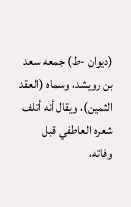(ديوان -ط) جمعه سعد بن رويشد، وسماه (العقد الثمين)، ويقال أنه أتلف شعره العاطفي قبل وفاته،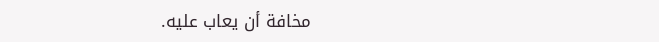مخافة أن يعاب عليه.